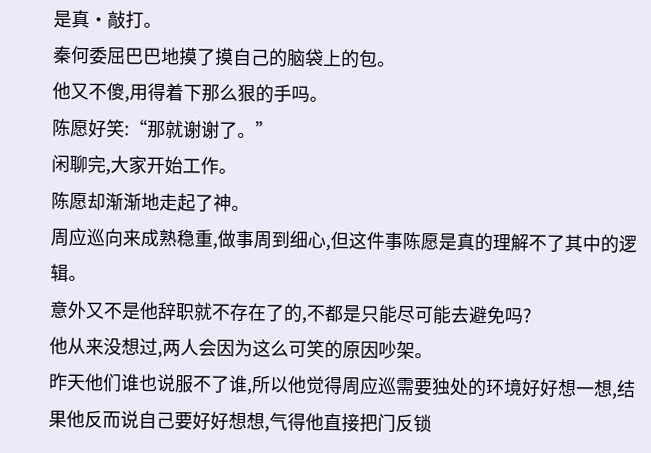是真·敲打。
秦何委屈巴巴地摸了摸自己的脑袋上的包。
他又不傻,用得着下那么狠的手吗。
陈愿好笑:“那就谢谢了。”
闲聊完,大家开始工作。
陈愿却渐渐地走起了神。
周应巡向来成熟稳重,做事周到细心,但这件事陈愿是真的理解不了其中的逻辑。
意外又不是他辞职就不存在了的,不都是只能尽可能去避免吗?
他从来没想过,两人会因为这么可笑的原因吵架。
昨天他们谁也说服不了谁,所以他觉得周应巡需要独处的环境好好想一想,结果他反而说自己要好好想想,气得他直接把门反锁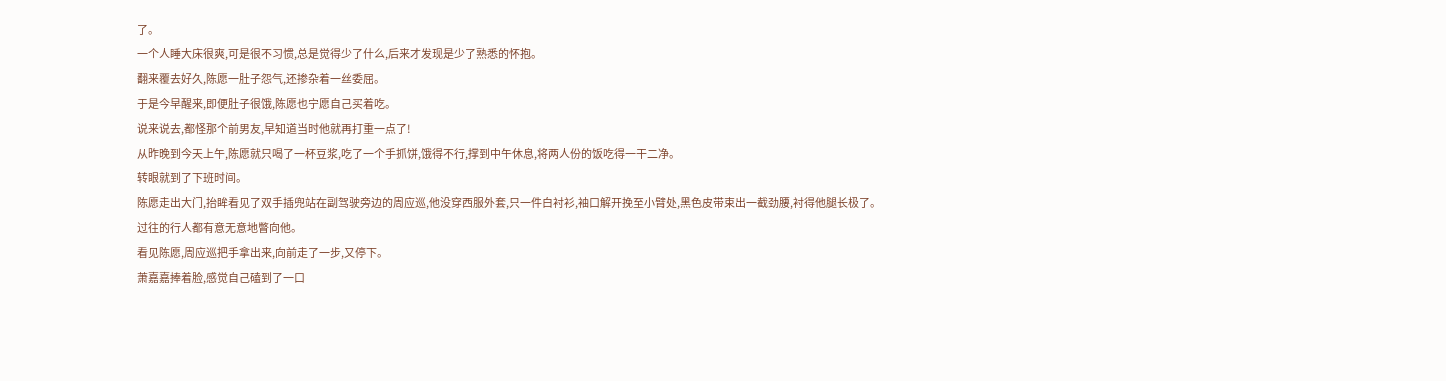了。
一个人睡大床很爽,可是很不习惯,总是觉得少了什么,后来才发现是少了熟悉的怀抱。
翻来覆去好久,陈愿一肚子怨气,还掺杂着一丝委屈。
于是今早醒来,即便肚子很饿,陈愿也宁愿自己买着吃。
说来说去,都怪那个前男友,早知道当时他就再打重一点了!
从昨晚到今天上午,陈愿就只喝了一杯豆浆,吃了一个手抓饼,饿得不行,撑到中午休息,将两人份的饭吃得一干二净。
转眼就到了下班时间。
陈愿走出大门,抬眸看见了双手插兜站在副驾驶旁边的周应巡,他没穿西服外套,只一件白衬衫,袖口解开挽至小臂处,黑色皮带束出一截劲腰,衬得他腿长极了。
过往的行人都有意无意地瞥向他。
看见陈愿,周应巡把手拿出来,向前走了一步,又停下。
萧嘉嘉捧着脸,感觉自己磕到了一口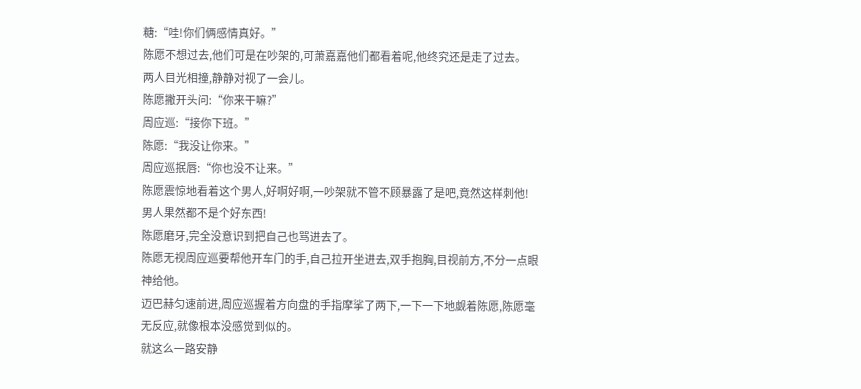糖:“哇!你们俩感情真好。”
陈愿不想过去,他们可是在吵架的,可萧嘉嘉他们都看着呢,他终究还是走了过去。
两人目光相撞,静静对视了一会儿。
陈愿撇开头问:“你来干嘛?”
周应巡:“接你下班。”
陈愿:“我没让你来。”
周应巡抿唇:“你也没不让来。”
陈愿震惊地看着这个男人,好啊好啊,一吵架就不管不顾暴露了是吧,竟然这样刺他!
男人果然都不是个好东西!
陈愿磨牙,完全没意识到把自己也骂进去了。
陈愿无视周应巡要帮他开车门的手,自己拉开坐进去,双手抱胸,目视前方,不分一点眼神给他。
迈巴赫匀速前进,周应巡握着方向盘的手指摩挲了两下,一下一下地觑着陈愿,陈愿毫无反应,就像根本没感觉到似的。
就这么一路安静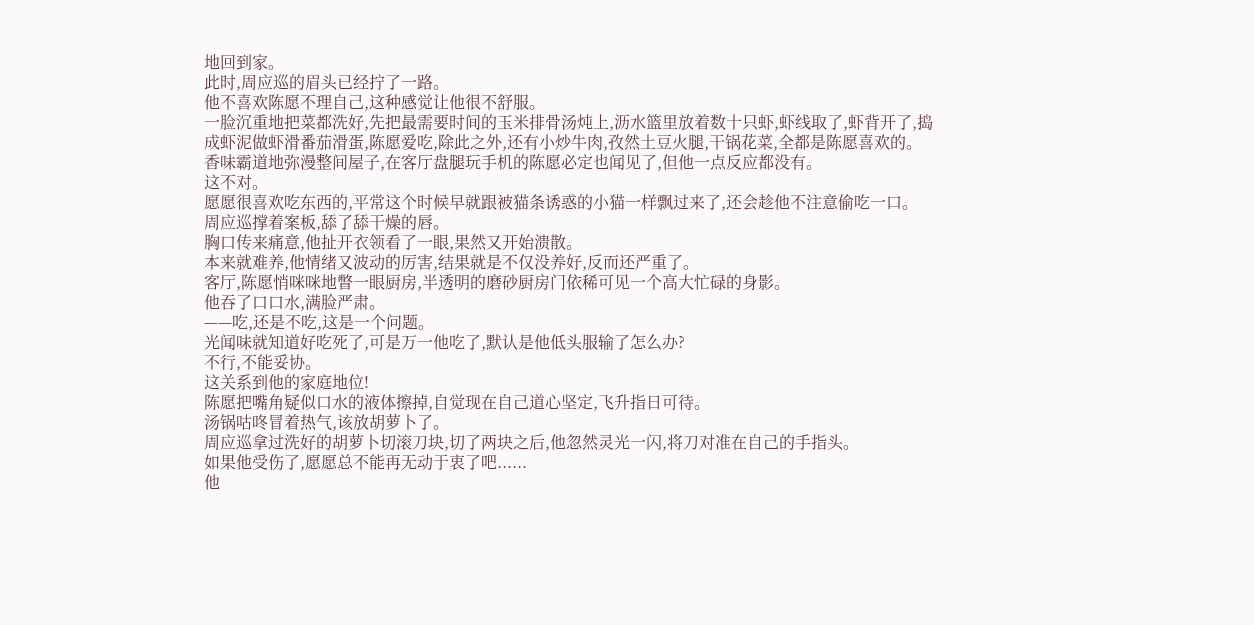地回到家。
此时,周应巡的眉头已经拧了一路。
他不喜欢陈愿不理自己,这种感觉让他很不舒服。
一脸沉重地把菜都洗好,先把最需要时间的玉米排骨汤炖上,沥水篮里放着数十只虾,虾线取了,虾背开了,捣成虾泥做虾滑番茄滑蛋,陈愿爱吃,除此之外,还有小炒牛肉,孜然土豆火腿,干锅花菜,全都是陈愿喜欢的。
香味霸道地弥漫整间屋子,在客厅盘腿玩手机的陈愿必定也闻见了,但他一点反应都没有。
这不对。
愿愿很喜欢吃东西的,平常这个时候早就跟被猫条诱惑的小猫一样飘过来了,还会趁他不注意偷吃一口。
周应巡撑着案板,舔了舔干燥的唇。
胸口传来痛意,他扯开衣领看了一眼,果然又开始溃散。
本来就难养,他情绪又波动的厉害,结果就是不仅没养好,反而还严重了。
客厅,陈愿悄咪咪地瞥一眼厨房,半透明的磨砂厨房门依稀可见一个高大忙碌的身影。
他吞了口口水,满脸严肃。
——吃,还是不吃,这是一个问题。
光闻味就知道好吃死了,可是万一他吃了,默认是他低头服输了怎么办?
不行,不能妥协。
这关系到他的家庭地位!
陈愿把嘴角疑似口水的液体擦掉,自觉现在自己道心坚定,飞升指日可待。
汤锅咕咚冒着热气,该放胡萝卜了。
周应巡拿过洗好的胡萝卜切滚刀块,切了两块之后,他忽然灵光一闪,将刀对准在自己的手指头。
如果他受伤了,愿愿总不能再无动于衷了吧......
他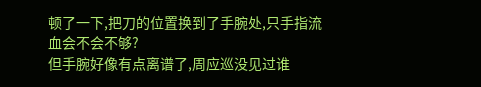顿了一下,把刀的位置换到了手腕处,只手指流血会不会不够?
但手腕好像有点离谱了,周应巡没见过谁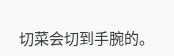切菜会切到手腕的。